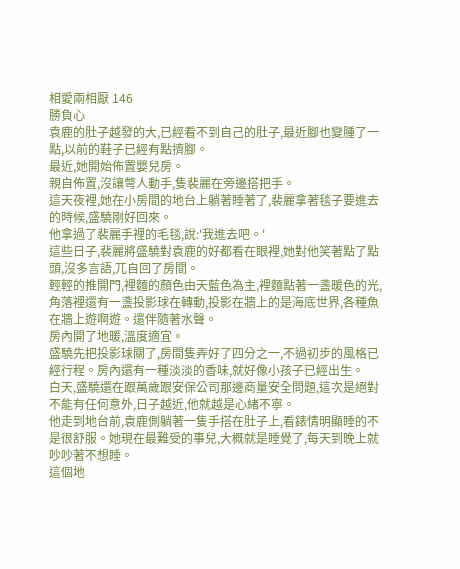相愛兩相厭 146
勝負心
袁鹿的肚子越發的大,已經看不到自己的肚子,最近腳也變腫了一點,以前的鞋子已經有點擠腳。
最近,她開始佈置嬰兒房。
親自佈置,沒讓彆人動手,隻裴麗在旁邊搭把手。
這天夜裡,她在小房間的地台上躺著睡著了,裴麗拿著毯子要進去的時候,盛驍剛好回來。
他拿過了裴麗手裡的毛毯,說:'我進去吧。'
這些日子,裴麗將盛驍對袁鹿的好都看在眼裡,她對他笑著點了點頭,沒多言語,兀自回了房間。
輕輕的推開門,裡麵的顏色由天藍色為主,裡麵點著一盞暖色的光,角落裡還有一盞投影球在轉動,投影在牆上的是海底世界,各種魚在牆上遊啊遊。還伴隨著水聲。
房內開了地暖,溫度適宜。
盛驍先把投影球關了,房間隻弄好了四分之一,不過初步的風格已經行程。房內還有一種淡淡的香味,就好像小孩子已經出生。
白天,盛驍還在跟萬歲跟安保公司那邊商量安全問題,這次是絕對不能有任何意外,日子越近,他就越是心緒不寧。
他走到地台前,袁鹿側躺著一隻手搭在肚子上,看錶情明顯睡的不是很舒服。她現在最難受的事兒,大概就是睡覺了,每天到晚上就吵吵著不想睡。
這個地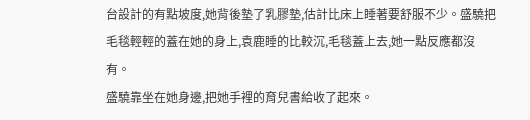台設計的有點坡度,她背後墊了乳膠墊,估計比床上睡著要舒服不少。盛驍把毛毯輕輕的蓋在她的身上,袁鹿睡的比較沉,毛毯蓋上去,她一點反應都沒有。
盛驍靠坐在她身邊,把她手裡的育兒書給收了起來。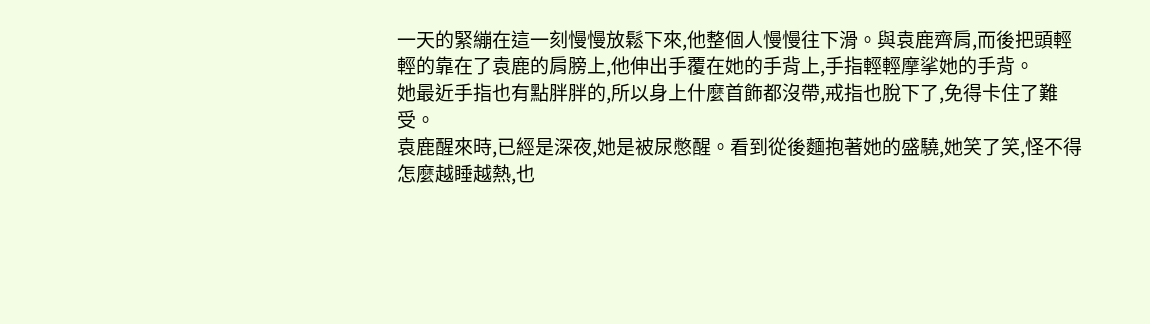一天的緊繃在這一刻慢慢放鬆下來,他整個人慢慢往下滑。與袁鹿齊肩,而後把頭輕輕的靠在了袁鹿的肩膀上,他伸出手覆在她的手背上,手指輕輕摩挲她的手背。
她最近手指也有點胖胖的,所以身上什麼首飾都沒帶,戒指也脫下了,免得卡住了難受。
袁鹿醒來時,已經是深夜,她是被尿憋醒。看到從後麵抱著她的盛驍,她笑了笑,怪不得怎麼越睡越熱,也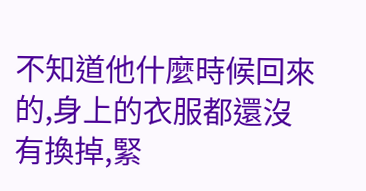不知道他什麼時候回來的,身上的衣服都還沒有換掉,緊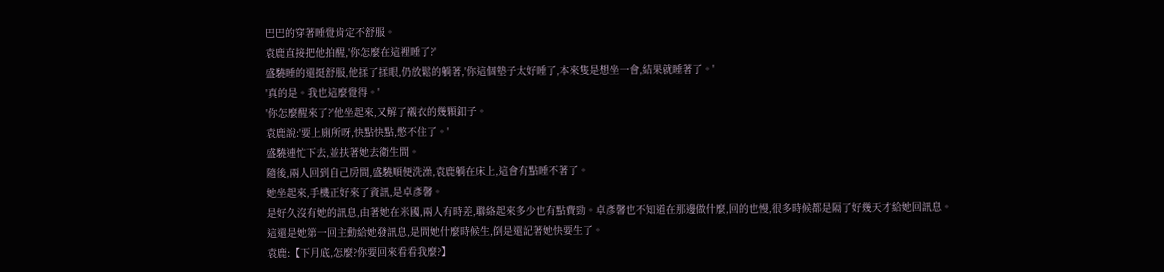巴巴的穿著睡覺肯定不舒服。
袁鹿直接把他拍醒,'你怎麼在這裡睡了?'
盛驍睡的還挺舒服,他揉了揉眼,仍放鬆的躺著,'你這個墊子太好睡了,本來隻是想坐一會,結果就睡著了。'
'真的是。我也這麼覺得。'
'你怎麼醒來了?'他坐起來,又解了襯衣的幾顆釦子。
袁鹿說:'要上廁所呀,快點快點,憋不住了。'
盛驍連忙下去,並扶著她去衛生間。
隨後,兩人回到自己房間,盛驍順便洗澡,袁鹿躺在床上,這會有點睡不著了。
她坐起來,手機正好來了資訊,是卓彥馨。
是好久沒有她的訊息,由著她在米國,兩人有時差,聯絡起來多少也有點費勁。卓彥馨也不知道在那邊做什麼,回的也慢,很多時候都是隔了好幾天才給她回訊息。
這還是她第一回主動給她發訊息,是問她什麼時候生,倒是還記著她快要生了。
袁鹿:【下月底,怎麼?你要回來看看我麼?】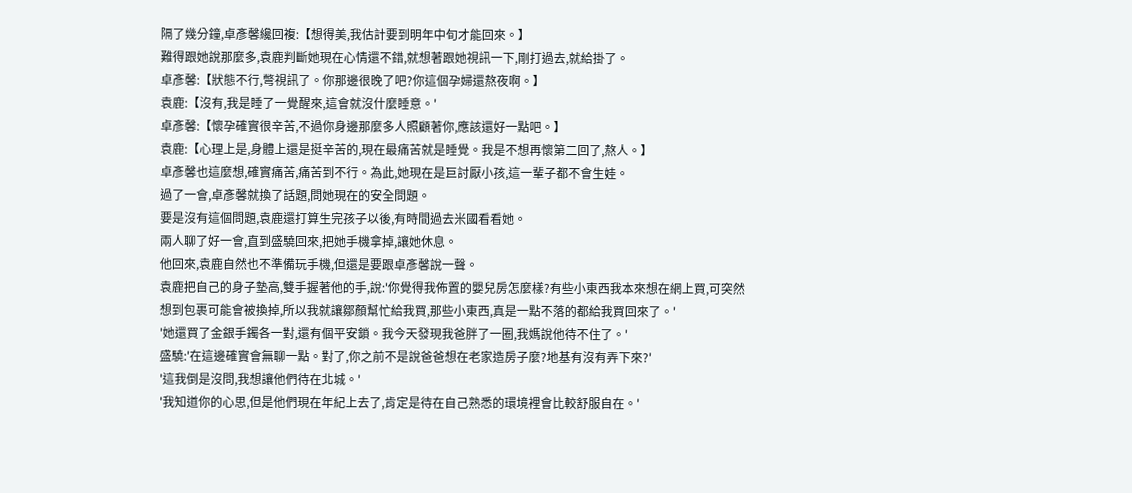隔了幾分鐘,卓彥馨纔回複:【想得美,我估計要到明年中旬才能回來。】
難得跟她說那麼多,袁鹿判斷她現在心情還不錯,就想著跟她視訊一下,剛打過去,就給掛了。
卓彥馨:【狀態不行,彆視訊了。你那邊很晚了吧?你這個孕婦還熬夜啊。】
袁鹿:【沒有,我是睡了一覺醒來,這會就沒什麼睡意。'
卓彥馨:【懷孕確實很辛苦,不過你身邊那麼多人照顧著你,應該還好一點吧。】
袁鹿:【心理上是,身體上還是挺辛苦的,現在最痛苦就是睡覺。我是不想再懷第二回了,熬人。】
卓彥馨也這麼想,確實痛苦,痛苦到不行。為此,她現在是巨討厭小孩,這一輩子都不會生娃。
過了一會,卓彥馨就換了話題,問她現在的安全問題。
要是沒有這個問題,袁鹿還打算生完孩子以後,有時間過去米國看看她。
兩人聊了好一會,直到盛驍回來,把她手機拿掉,讓她休息。
他回來,袁鹿自然也不準備玩手機,但還是要跟卓彥馨說一聲。
袁鹿把自己的身子墊高,雙手握著他的手,說:'你覺得我佈置的嬰兒房怎麼樣?有些小東西我本來想在網上買,可突然想到包裹可能會被換掉,所以我就讓鄒顏幫忙給我買,那些小東西,真是一點不落的都給我買回來了。'
'她還買了金銀手鐲各一對,還有個平安鎖。我今天發現我爸胖了一圈,我媽說他待不住了。'
盛驍:'在這邊確實會無聊一點。對了,你之前不是說爸爸想在老家造房子麼?地基有沒有弄下來?'
'這我倒是沒問,我想讓他們待在北城。'
'我知道你的心思,但是他們現在年紀上去了,肯定是待在自己熟悉的環境裡會比較舒服自在。'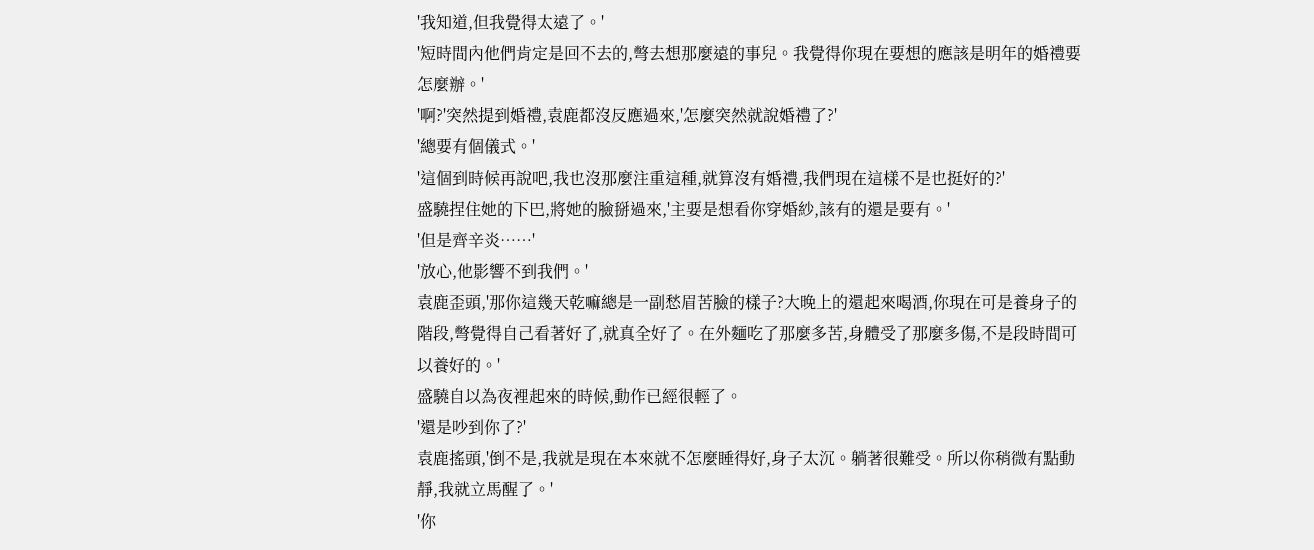'我知道,但我覺得太遠了。'
'短時間內他們肯定是回不去的,彆去想那麼遠的事兒。我覺得你現在要想的應該是明年的婚禮要怎麼辦。'
'啊?'突然提到婚禮,袁鹿都沒反應過來,'怎麼突然就說婚禮了?'
'總要有個儀式。'
'這個到時候再說吧,我也沒那麼注重這種,就算沒有婚禮,我們現在這樣不是也挺好的?'
盛驍捏住她的下巴,將她的臉掰過來,'主要是想看你穿婚紗,該有的還是要有。'
'但是齊辛炎……'
'放心,他影響不到我們。'
袁鹿歪頭,'那你這幾天乾嘛總是一副愁眉苦臉的樣子?大晚上的還起來喝酒,你現在可是養身子的階段,彆覺得自己看著好了,就真全好了。在外麵吃了那麼多苦,身體受了那麼多傷,不是段時間可以養好的。'
盛驍自以為夜裡起來的時候,動作已經很輕了。
'還是吵到你了?'
袁鹿搖頭,'倒不是,我就是現在本來就不怎麼睡得好,身子太沉。躺著很難受。所以你稍微有點動靜,我就立馬醒了。'
'你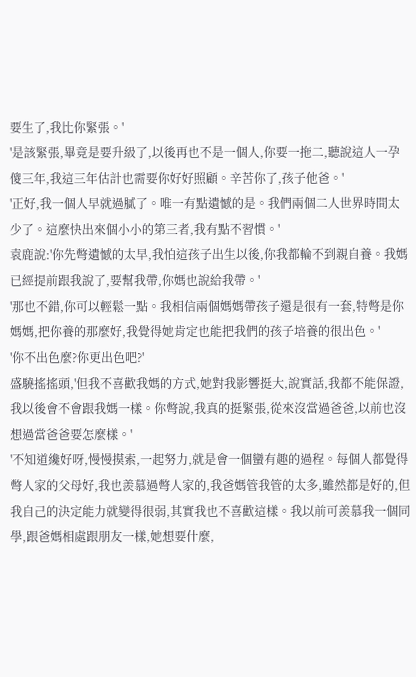要生了,我比你緊張。'
'是該緊張,畢竟是要升級了,以後再也不是一個人,你要一拖二,聽說這人一孕傻三年,我這三年估計也需要你好好照顧。辛苦你了,孩子他爸。'
'正好,我一個人早就過膩了。唯一有點遺憾的是。我們兩個二人世界時間太少了。這麼快出來個小小的第三者,我有點不習慣。'
袁鹿說:'你先彆遺憾的太早,我怕這孩子出生以後,你我都輪不到親自養。我媽已經提前跟我說了,要幫我帶,你媽也說給我帶。'
'那也不錯,你可以輕鬆一點。我相信兩個媽媽帶孩子還是很有一套,特彆是你媽媽,把你養的那麼好,我覺得她肯定也能把我們的孩子培養的很出色。'
'你不出色麼?你更出色吧?'
盛驍搖搖頭,'但我不喜歡我媽的方式,她對我影響挺大,說實話,我都不能保證,我以後會不會跟我媽一樣。你彆說,我真的挺緊張,從來沒當過爸爸,以前也沒想過當爸爸要怎麼樣。'
'不知道纔好呀,慢慢摸索,一起努力,就是會一個蠻有趣的過程。每個人都覺得彆人家的父母好,我也羨慕過彆人家的,我爸媽管我管的太多,雖然都是好的,但我自己的決定能力就變得很弱,其實我也不喜歡這樣。我以前可羨慕我一個同學,跟爸媽相處跟朋友一樣,她想要什麼,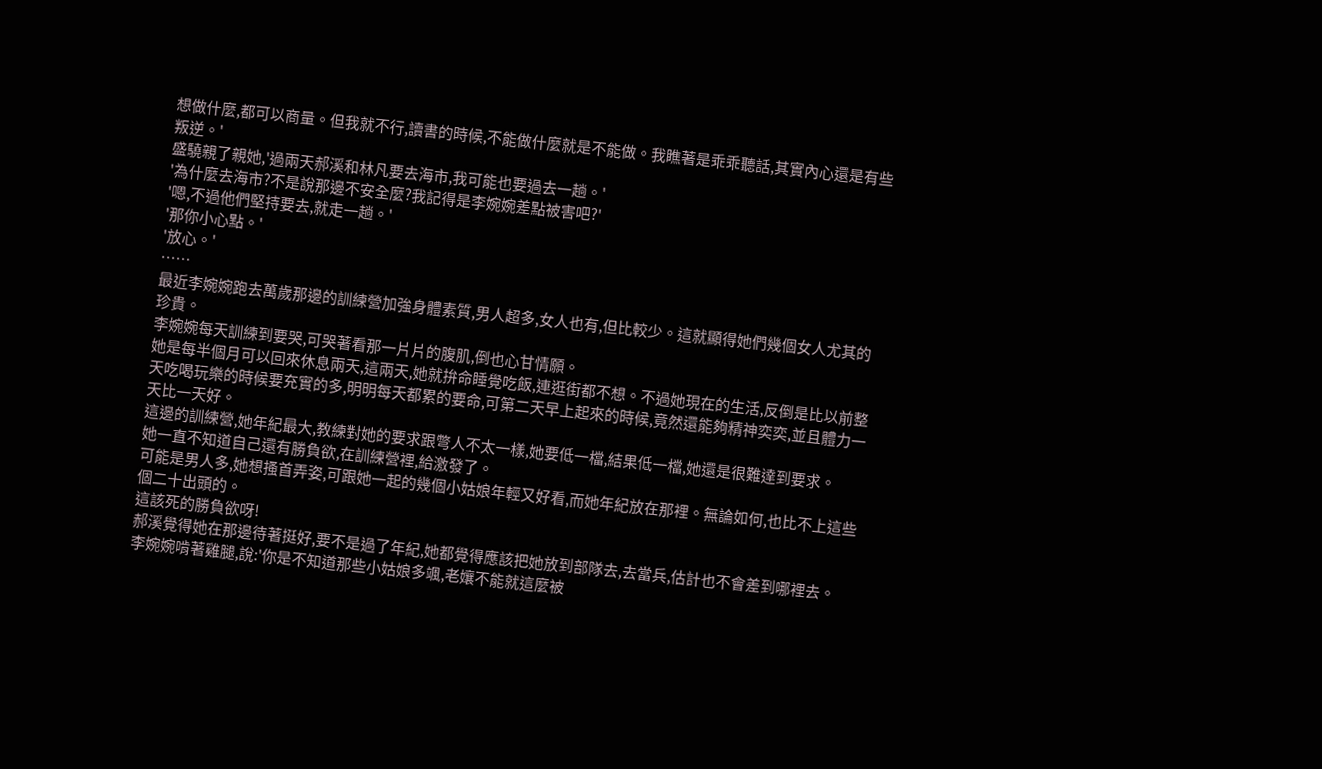想做什麼,都可以商量。但我就不行,讀書的時候,不能做什麼就是不能做。我瞧著是乖乖聽話,其實內心還是有些叛逆。'
盛驍親了親她,'過兩天郝溪和林凡要去海市,我可能也要過去一趟。'
'為什麼去海市?不是說那邊不安全麼?我記得是李婉婉差點被害吧?'
'嗯,不過他們堅持要去,就走一趟。'
'那你小心點。'
'放心。'
……
最近李婉婉跑去萬歲那邊的訓練營加強身體素質,男人超多,女人也有,但比較少。這就顯得她們幾個女人尤其的珍貴。
李婉婉每天訓練到要哭,可哭著看那一片片的腹肌,倒也心甘情願。
她是每半個月可以回來休息兩天,這兩天,她就拚命睡覺吃飯,連逛街都不想。不過她現在的生活,反倒是比以前整天吃喝玩樂的時候要充實的多,明明每天都累的要命,可第二天早上起來的時候,竟然還能夠精神奕奕,並且體力一天比一天好。
這邊的訓練營,她年紀最大,教練對她的要求跟彆人不太一樣,她要低一檔,結果低一檔,她還是很難達到要求。
她一直不知道自己還有勝負欲,在訓練營裡,給激發了。
可能是男人多,她想搔首弄姿,可跟她一起的幾個小姑娘年輕又好看,而她年紀放在那裡。無論如何,也比不上這些個二十出頭的。
這該死的勝負欲呀!
郝溪覺得她在那邊待著挺好,要不是過了年紀,她都覺得應該把她放到部隊去,去當兵,估計也不會差到哪裡去。
李婉婉啃著雞腿,說:'你是不知道那些小姑娘多颯,老孃不能就這麼被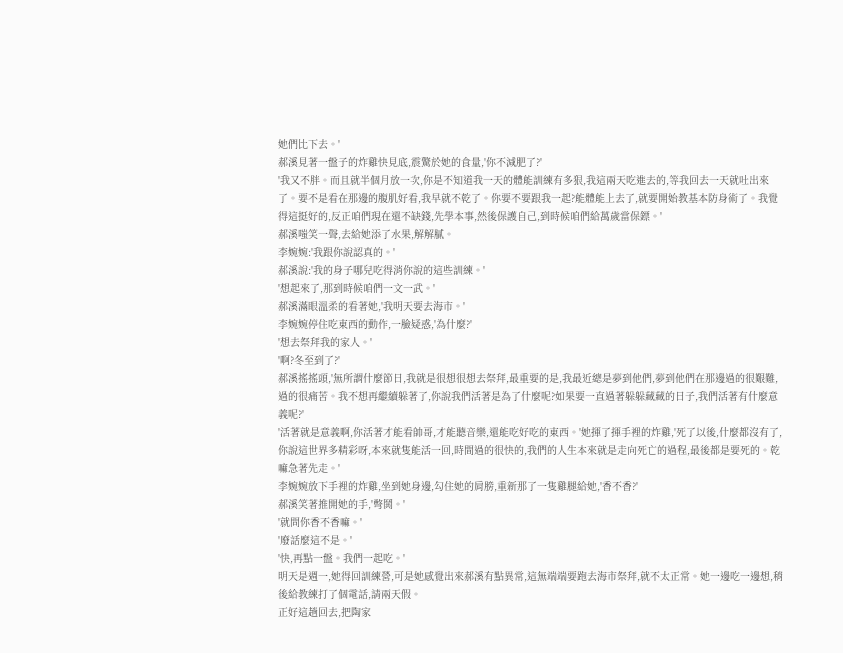她們比下去。'
郝溪見著一盤子的炸雞快見底,震驚於她的食量,'你不減肥了?'
'我又不胖。而且就半個月放一次,你是不知道我一天的體能訓練有多狠,我這兩天吃進去的,等我回去一天就吐出來了。要不是看在那邊的腹肌好看,我早就不乾了。你要不要跟我一起?能體能上去了,就要開始教基本防身術了。我覺得這挺好的,反正咱們現在還不缺錢,先學本事,然後保護自己,到時候咱們給萬歲當保鏢。'
郝溪嗤笑一聲,去給她添了水果,解解膩。
李婉婉:'我跟你說認真的。'
郝溪說:'我的身子哪兒吃得消你說的這些訓練。'
'想起來了,那到時候咱們一文一武。'
郝溪滿眼溫柔的看著她,'我明天要去海市。'
李婉婉停住吃東西的動作,一臉疑惑,'為什麼?'
'想去祭拜我的家人。'
'啊?冬至到了?'
郝溪搖搖頭,'無所謂什麼節日,我就是很想很想去祭拜,最重要的是,我最近總是夢到他們,夢到他們在那邊過的很艱難,過的很痛苦。我不想再繼續躲著了,你說我們活著是為了什麼呢?如果要一直過著躲躲藏藏的日子,我們活著有什麼意義呢?'
'活著就是意義啊,你活著才能看帥哥,才能聽音樂,還能吃好吃的東西。'她揮了揮手裡的炸雞,'死了以後,什麼都沒有了,你說這世界多精彩呀,本來就隻能活一回,時間過的很快的,我們的人生本來就是走向死亡的過程,最後都是要死的。乾嘛急著先走。'
李婉婉放下手裡的炸雞,坐到她身邊,勾住她的肩膀,重新那了一隻雞腿給她,'香不香?'
郝溪笑著推開她的手,'彆鬨。'
'就問你香不香嘛。'
'廢話麼這不是。'
'快,再點一盤。我們一起吃。'
明天是週一,她得回訓練營,可是她感覺出來郝溪有點異常,這無端端要跑去海市祭拜,就不太正常。她一邊吃一邊想,稍後給教練打了個電話,請兩天假。
正好這趟回去,把陶家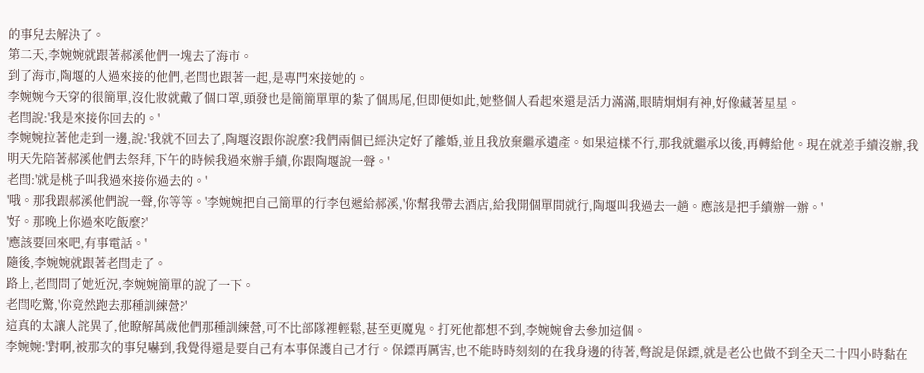的事兒去解決了。
第二天,李婉婉就跟著郝溪他們一塊去了海市。
到了海市,陶堰的人過來接的他們,老閆也跟著一起,是專門來接她的。
李婉婉今天穿的很簡單,沒化妝就戴了個口罩,頭發也是簡簡單單的紮了個馬尾,但即便如此,她整個人看起來還是活力滿滿,眼睛炯炯有神,好像藏著星星。
老閆說:'我是來接你回去的。'
李婉婉拉著他走到一邊,說:'我就不回去了,陶堰沒跟你說麼?我們兩個已經決定好了離婚,並且我放棄繼承遺產。如果這樣不行,那我就繼承以後,再轉給他。現在就差手續沒辦,我明天先陪著郝溪他們去祭拜,下午的時候我過來辦手續,你跟陶堰說一聲。'
老閆:'就是桃子叫我過來接你過去的。'
'哦。那我跟郝溪他們說一聲,你等等。'李婉婉把自己簡單的行李包遞給郝溪,'你幫我帶去酒店,給我開個單間就行,陶堰叫我過去一趟。應該是把手續辦一辦。'
'好。那晚上你過來吃飯麼?'
'應該要回來吧,有事電話。'
隨後,李婉婉就跟著老閆走了。
路上,老閆問了她近況,李婉婉簡單的說了一下。
老閆吃驚,'你竟然跑去那種訓練營?'
這真的太讓人詫異了,他瞭解萬歲他們那種訓練營,可不比部隊裡輕鬆,甚至更魔鬼。打死他都想不到,李婉婉會去參加這個。
李婉婉:'對啊,被那次的事兒嚇到,我覺得還是要自己有本事保護自己才行。保鏢再厲害,也不能時時刻刻的在我身邊的待著,彆說是保鏢,就是老公也做不到全天二十四小時黏在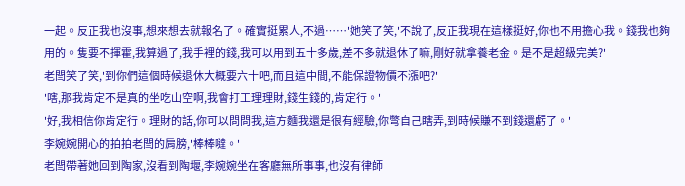一起。反正我也沒事,想來想去就報名了。確實挺累人,不過……'她笑了笑,'不說了,反正我現在這樣挺好,你也不用擔心我。錢我也夠用的。隻要不揮霍,我算過了,我手裡的錢,我可以用到五十多歲,差不多就退休了嘛,剛好就拿養老金。是不是超級完美?'
老閆笑了笑,'到你們這個時候退休大概要六十吧,而且這中間,不能保證物價不漲吧?'
'嗐,那我肯定不是真的坐吃山空啊,我會打工理理財,錢生錢的,肯定行。'
'好,我相信你肯定行。理財的話,你可以問問我,這方麵我還是很有經驗,你彆自己瞎弄,到時候賺不到錢還虧了。'
李婉婉開心的拍拍老閆的肩膀,'棒棒噠。'
老閆帶著她回到陶家,沒看到陶堰,李婉婉坐在客廳無所事事,也沒有律師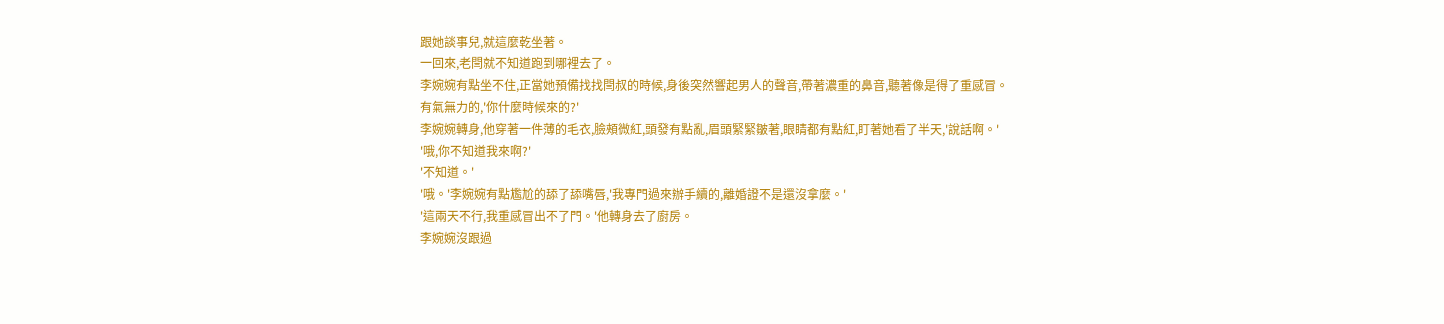跟她談事兒,就這麼乾坐著。
一回來,老閆就不知道跑到哪裡去了。
李婉婉有點坐不住,正當她預備找找閆叔的時候,身後突然響起男人的聲音,帶著濃重的鼻音,聽著像是得了重感冒。
有氣無力的,'你什麼時候來的?'
李婉婉轉身,他穿著一件薄的毛衣,臉頰微紅,頭發有點亂,眉頭緊緊皺著,眼睛都有點紅,盯著她看了半天,'說話啊。'
'哦,你不知道我來啊?'
'不知道。'
'哦。'李婉婉有點尷尬的舔了舔嘴唇,'我專門過來辦手續的,離婚證不是還沒拿麼。'
'這兩天不行,我重感冒出不了門。'他轉身去了廚房。
李婉婉沒跟過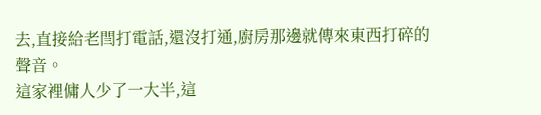去,直接給老閆打電話,還沒打通,廚房那邊就傳來東西打碎的聲音。
這家裡傭人少了一大半,這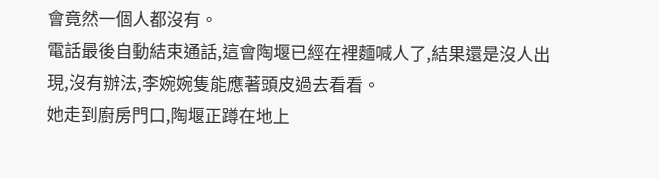會竟然一個人都沒有。
電話最後自動結束通話,這會陶堰已經在裡麵喊人了,結果還是沒人出現,沒有辦法,李婉婉隻能應著頭皮過去看看。
她走到廚房門口,陶堰正蹲在地上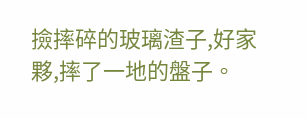撿摔碎的玻璃渣子,好家夥,摔了一地的盤子。